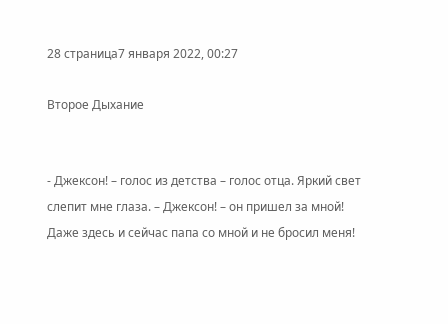28 страница7 января 2022, 00:27

Второе Дыхание


- Джексон! – голос из детства – голос отца. Яркий свет слепит мне глаза. – Джексон! – он пришел за мной! Даже здесь и сейчас папа со мной и не бросил меня!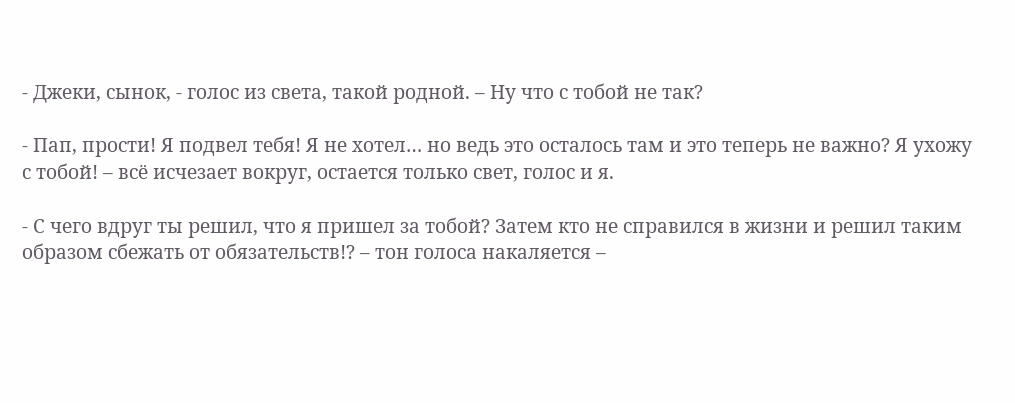- Джеки, сынок, - голос из света, такой родной. – Ну что с тобой не так?

- Пап, прости! Я подвел тебя! Я не хотел… но ведь это осталось там и это теперь не важно? Я ухожу с тобой! – всё исчезает вокруг, остается только свет, голос и я.

- С чего вдруг ты решил, что я пришел за тобой? Затем кто не справился в жизни и решил таким образом сбежать от обязательств!? – тон голоса накаляется –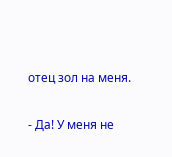отец зол на меня.

- Да! У меня не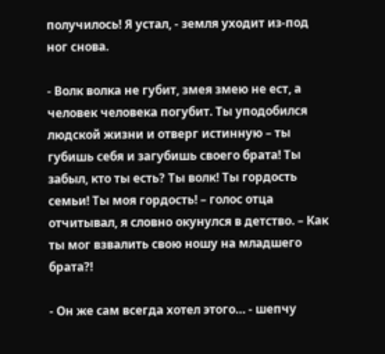получилось! Я устал, - земля уходит из-под ног снова.

- Волк волка не губит, змея змею не ест, а человек человека погубит. Ты уподобился людской жизни и отверг истинную – ты губишь себя и загубишь своего брата! Ты забыл, кто ты есть? Ты волк! Ты гордость семьи! Ты моя гордость! – голос отца отчитывал, я словно окунулся в детство. – Как ты мог взвалить свою ношу на младшего брата?!

- Он же сам всегда хотел этого… - шепчу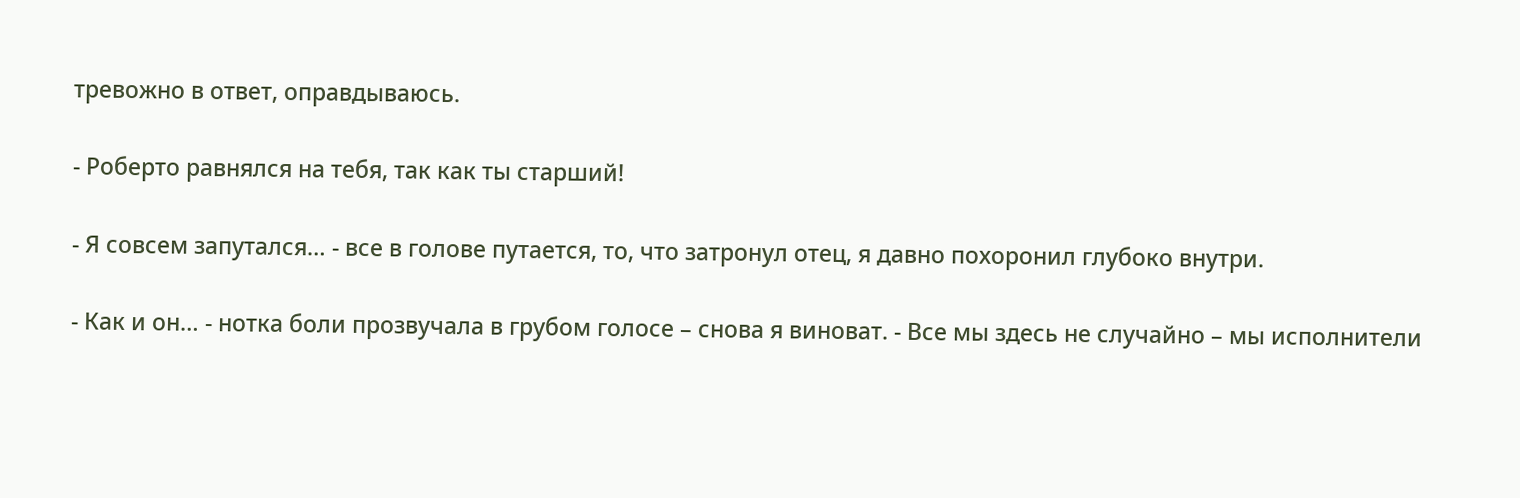тревожно в ответ, оправдываюсь.

- Роберто равнялся на тебя, так как ты старший!

- Я совсем запутался… - все в голове путается, то, что затронул отец, я давно похоронил глубоко внутри.

- Как и он… - нотка боли прозвучала в грубом голосе – снова я виноват. - Все мы здесь не случайно – мы исполнители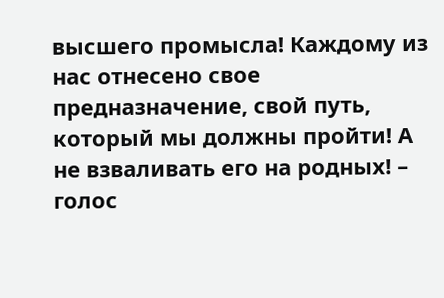высшего промысла! Каждому из нас отнесено свое предназначение, свой путь, который мы должны пройти! А не взваливать его на родных! – голос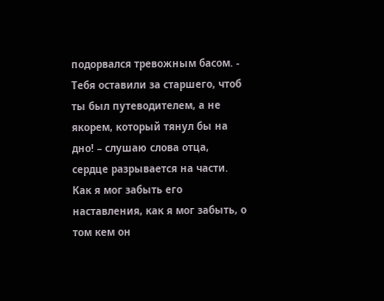подорвался тревожным басом. - Тебя оставили за старшего, чтоб ты был путеводителем, а не якорем, который тянул бы на дно! – слушаю слова отца, сердце разрывается на части. Как я мог забыть его наставления, как я мог забыть, о том кем он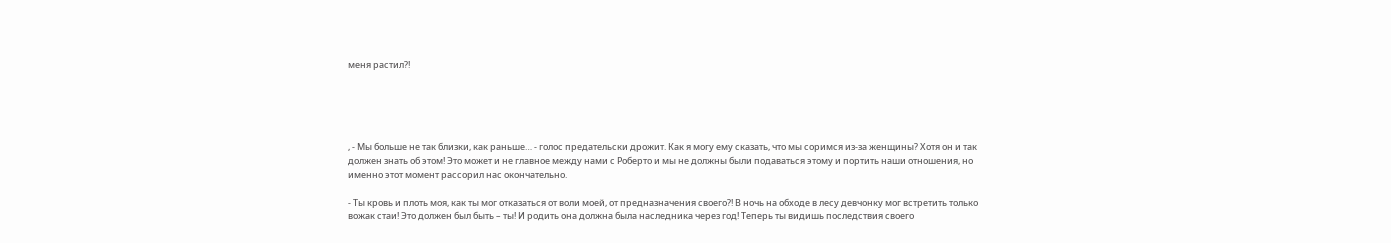меня растил?!





, - Мы больше не так близки, как раньше… - голос предательски дрожит. Как я могу ему сказать, что мы соримся из-за женщины? Хотя он и так должен знать об этом! Это может и не главное между нами с Роберто и мы не должны были подаваться этому и портить наши отношения, но именно этот момент рассорил нас окончательно.

- Ты кровь и плоть моя, как ты мог отказаться от воли моей, от предназначения своего?! В ночь на обходе в лесу девчонку мог встретить только вожак стаи! Это должен был быть – ты! И родить она должна была наследника через год! Теперь ты видишь последствия своего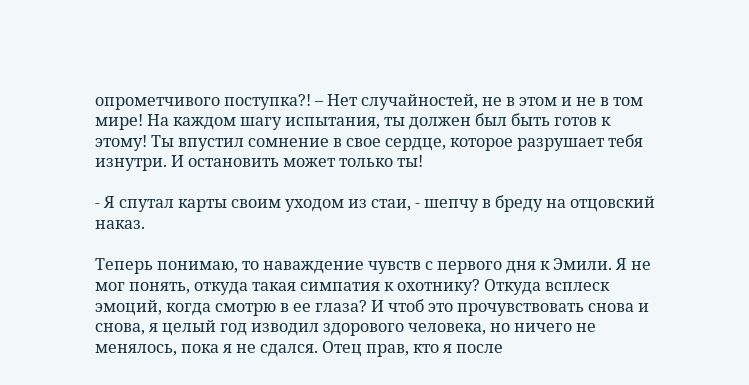опрометчивого поступка?! – Нет случайностей, не в этом и не в том мире! На каждом шагу испытания, ты должен был быть готов к этому! Ты впустил сомнение в свое сердце, которое разрушает тебя изнутри. И остановить может только ты!

- Я спутал карты своим уходом из стаи, - шепчу в бреду на отцовский наказ.

Теперь понимаю, то наваждение чувств с первого дня к Эмили. Я не мог понять, откуда такая симпатия к охотнику? Откуда всплеск эмоций, когда смотрю в ее глаза? И чтоб это прочувствовать снова и снова, я целый год изводил здорового человека, но ничего не менялось, пока я не сдался. Отец прав, кто я после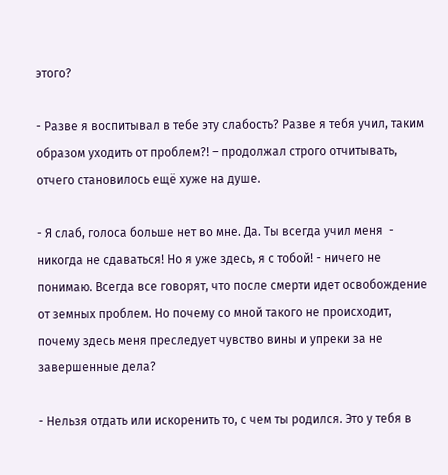этого?

- Разве я воспитывал в тебе эту слабость? Разве я тебя учил, таким образом уходить от проблем?! – продолжал строго отчитывать, отчего становилось ещё хуже на душе.

- Я слаб, голоса больше нет во мне. Да. Ты всегда учил меня  - никогда не сдаваться! Но я уже здесь, я с тобой! - ничего не понимаю. Всегда все говорят, что после смерти идет освобождение от земных проблем. Но почему со мной такого не происходит, почему здесь меня преследует чувство вины и упреки за не завершенные дела?

- Нельзя отдать или искоренить то, с чем ты родился. Это у тебя в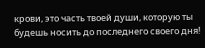крови, это часть твоей души, которую ты будешь носить до последнего своего дня!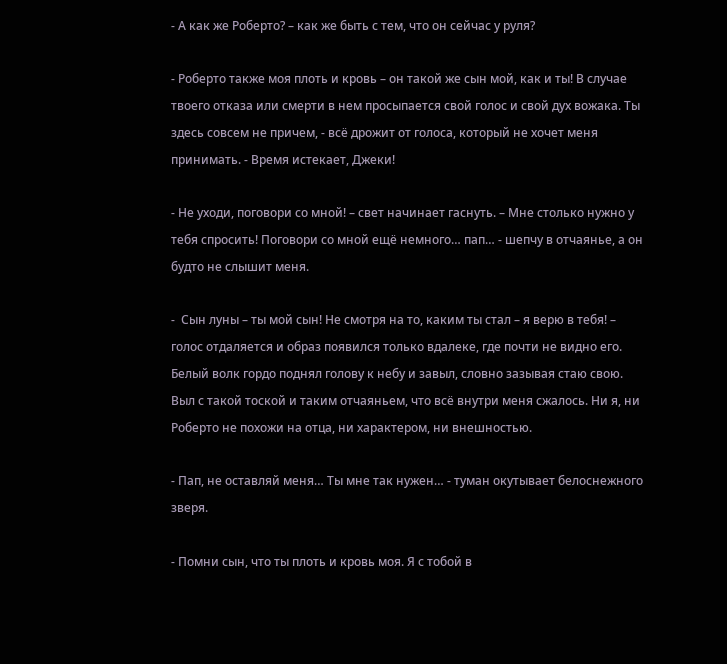- А как же Роберто? – как же быть с тем, что он сейчас у руля?

- Роберто также моя плоть и кровь – он такой же сын мой, как и ты! В случае твоего отказа или смерти в нем просыпается свой голос и свой дух вожака. Ты здесь совсем не причем, - всё дрожит от голоса, который не хочет меня принимать. - Время истекает, Джеки!

- Не уходи, поговори со мной! – свет начинает гаснуть. – Мне столько нужно у тебя спросить! Поговори со мной ещё немного… пап… - шепчу в отчаянье, а он будто не слышит меня.

-  Сын луны – ты мой сын! Не смотря на то, каким ты стал – я верю в тебя! – голос отдаляется и образ появился только вдалеке, где почти не видно его. Белый волк гордо поднял голову к небу и завыл, словно зазывая стаю свою. Выл с такой тоской и таким отчаяньем, что всё внутри меня сжалось. Ни я, ни Роберто не похожи на отца, ни характером, ни внешностью.

- Пап, не оставляй меня… Ты мне так нужен… - туман окутывает белоснежного зверя.

- Помни сын, что ты плоть и кровь моя. Я с тобой в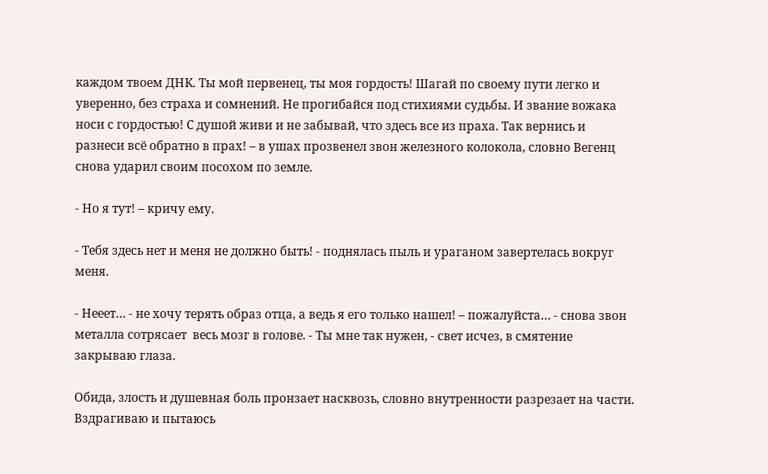каждом твоем ДНК. Ты мой первенец, ты моя гордость! Шагай по своему пути легко и уверенно, без страха и сомнений. Не прогибайся под стихиями судьбы. И звание вожака носи с гордостью! С душой живи и не забывай, что здесь все из праха. Так вернись и разнеси всё обратно в прах! – в ушах прозвенел звон железного колокола, словно Вегенц снова ударил своим посохом по земле.

- Но я тут! – кричу ему.

- Тебя здесь нет и меня не должно быть! - поднялась пыль и ураганом завертелась вокруг меня.

- Нееет… - не хочу терять образ отца, а ведь я его только нашел! – пожалуйста… - снова звон металла сотрясает  весь мозг в голове. - Ты мне так нужен, - свет исчез, в смятение закрываю глаза.

Обида, злость и душевная боль пронзает насквозь, словно внутренности разрезает на части. Вздрагиваю и пытаюсь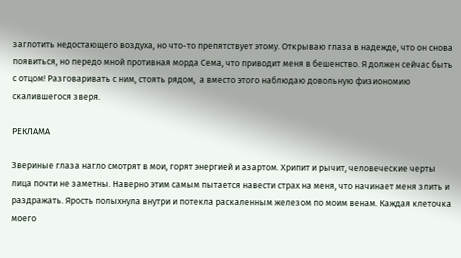заглотить недостающего воздуха, но что-то препятствует этому. Открываю глаза в надежде, что он снова появиться, но передо мной противная морда Сема, что приводит меня в бешенство. Я должен сейчас быть с отцом! Разговаривать с ним, стоять рядом,  а вместо этого наблюдаю довольную физиономию скалившегося зверя.

РЕКЛАМА

Звериные глаза нагло смотрят в мои, горят энергией и азартом. Хрипит и рычит, человеческие черты лица почти не заметны. Наверно этим самым пытается навести страх на меня, что начинает меня злить и раздражать. Ярость полыхнула внутри и потекла раскаленным железом по моим венам. Каждая клеточка моего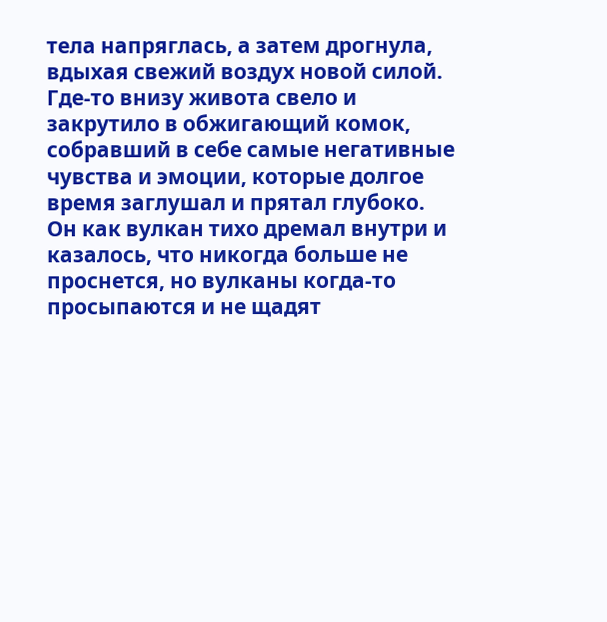тела напряглась, а затем дрогнула, вдыхая свежий воздух новой силой. Где-то внизу живота свело и закрутило в обжигающий комок, собравший в себе самые негативные чувства и эмоции, которые долгое время заглушал и прятал глубоко. Он как вулкан тихо дремал внутри и казалось, что никогда больше не проснется, но вулканы когда-то просыпаются и не щадят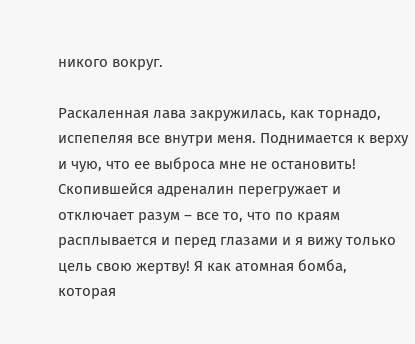никого вокруг.

Раскаленная лава закружилась, как торнадо, испепеляя все внутри меня. Поднимается к верху и чую, что ее выброса мне не остановить! Скопившейся адреналин перегружает и отключает разум – все то, что по краям расплывается и перед глазами и я вижу только цель свою жертву! Я как атомная бомба, которая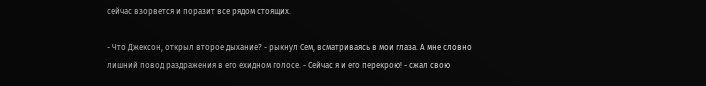сейчас взорвется и поразит все рядом стоящих.

- Что Джексон, открыл второе дыхание? - рыкнул Сем, всматриваясь в мои глаза. А мне словно лишний повод раздражения в его ехидном голосе. - Сейчас я и его перекрою! - сжал свою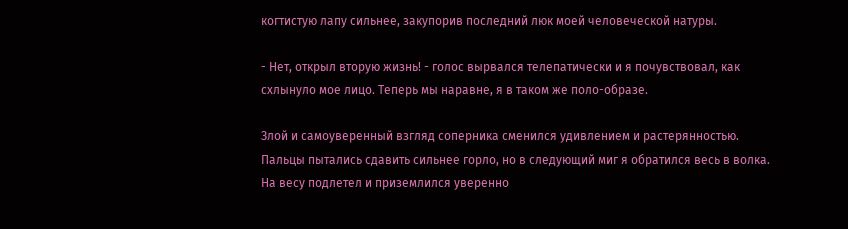когтистую лапу сильнее, закупорив последний люк моей человеческой натуры.

- Нет, открыл вторую жизнь! - голос вырвался телепатически и я почувствовал, как схлынуло мое лицо. Теперь мы наравне, я в таком же поло-образе.

Злой и самоуверенный взгляд соперника сменился удивлением и растерянностью. Пальцы пытались сдавить сильнее горло, но в следующий миг я обратился весь в волка. На весу подлетел и приземлился уверенно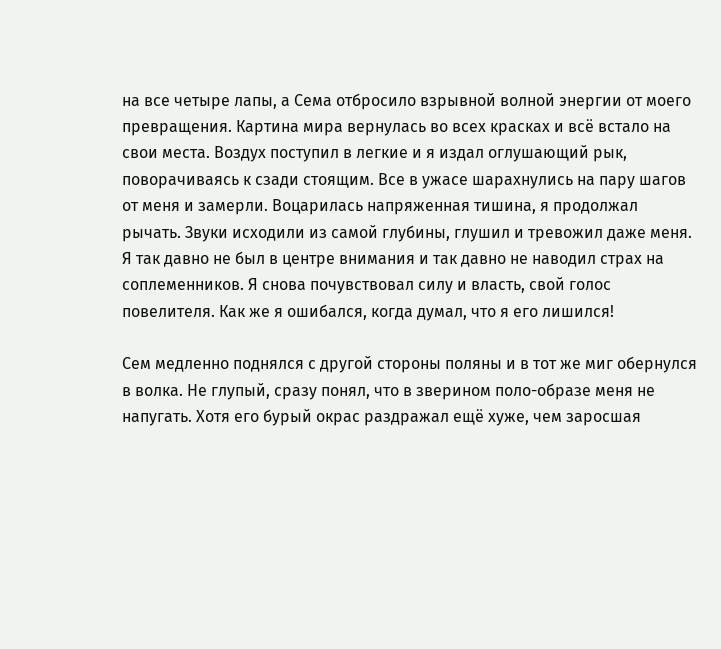на все четыре лапы, а Сема отбросило взрывной волной энергии от моего превращения. Картина мира вернулась во всех красках и всё встало на свои места. Воздух поступил в легкие и я издал оглушающий рык, поворачиваясь к сзади стоящим. Все в ужасе шарахнулись на пару шагов от меня и замерли. Воцарилась напряженная тишина, я продолжал рычать. Звуки исходили из самой глубины, глушил и тревожил даже меня. Я так давно не был в центре внимания и так давно не наводил страх на соплеменников. Я снова почувствовал силу и власть, свой голос повелителя. Как же я ошибался, когда думал, что я его лишился!

Сем медленно поднялся с другой стороны поляны и в тот же миг обернулся в волка. Не глупый, сразу понял, что в зверином поло-образе меня не напугать. Хотя его бурый окрас раздражал ещё хуже, чем заросшая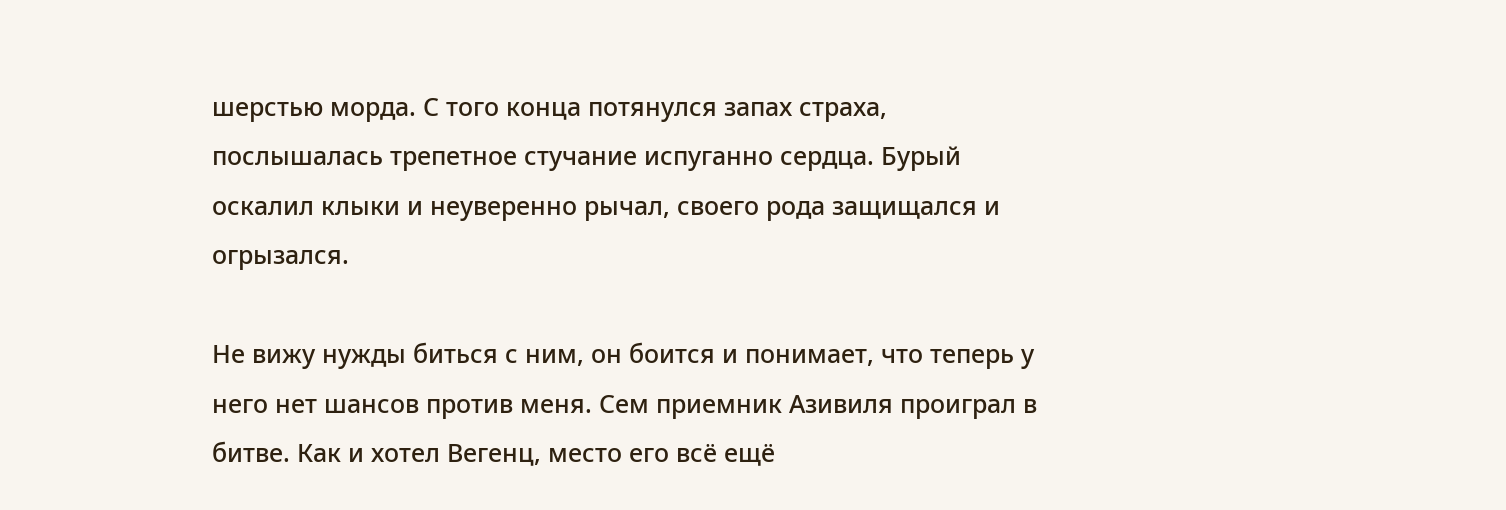шерстью морда. С того конца потянулся запах страха, послышалась трепетное стучание испуганно сердца. Бурый оскалил клыки и неуверенно рычал, своего рода защищался и огрызался.

Не вижу нужды биться с ним, он боится и понимает, что теперь у него нет шансов против меня. Сем приемник Азивиля проиграл в битве. Как и хотел Вегенц, место его всё ещё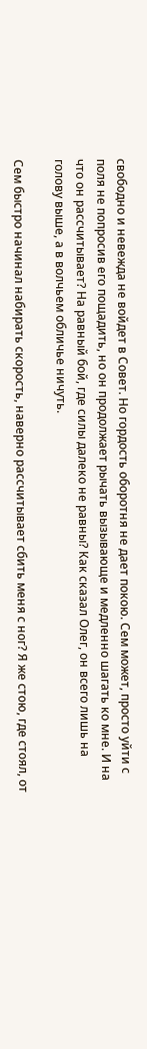свободно и невежда не войдет в Совет. Но гордость оборотня не дает покою. Сем может, просто уйти с поля не попросив его пощадить, но он продолжает рычать вызывающе и медленно шагать ко мне. И на что он рассчитывает? На равный бой, где силы далеко не равны? Как сказал Олег, он всего лишь на голову выше, а в волчьем обличье ничуть.

Сем быстро начинал набирать скорость, наверно рассчитывает сбить меня с ног? Я же стою, где стоял, от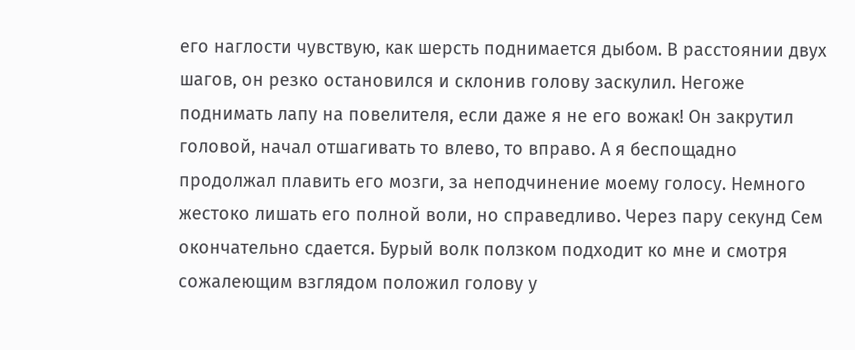его наглости чувствую, как шерсть поднимается дыбом. В расстоянии двух шагов, он резко остановился и склонив голову заскулил. Негоже поднимать лапу на повелителя, если даже я не его вожак! Он закрутил головой, начал отшагивать то влево, то вправо. А я беспощадно продолжал плавить его мозги, за неподчинение моему голосу. Немного жестоко лишать его полной воли, но справедливо. Через пару секунд Сем окончательно сдается. Бурый волк ползком подходит ко мне и смотря сожалеющим взглядом положил голову у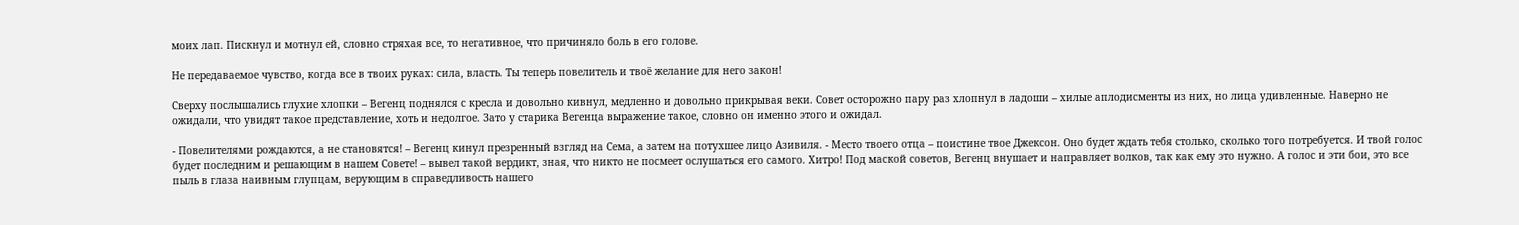моих лап. Пискнул и мотнул ей, словно стряхая все, то негативное, что причиняло боль в его голове.

Не передаваемое чувство, когда все в твоих руках: сила, власть. Ты теперь повелитель и твоё желание для него закон!

Сверху послышались глухие хлопки – Вегенц поднялся с кресла и довольно кивнул, медленно и довольно прикрывая веки. Совет осторожно пару раз хлопнул в ладоши – хилые аплодисменты из них, но лица удивленные. Наверно не ожидали, что увидят такое представление, хоть и недолгое. Зато у старика Вегенца выражение такое, словно он именно этого и ожидал.

- Повелителями рождаются, а не становятся! – Вегенц кинул презренный взгляд на Сема, а затем на потухшее лицо Азивиля. - Место твоего отца – поистине твое Джексон. Оно будет ждать тебя столько, сколько того потребуется. И твой голос будет последним и решающим в нашем Совете! – вывел такой вердикт, зная, что никто не посмеет ослушаться его самого. Хитро! Под маской советов, Вегенц внушает и направляет волков, так как ему это нужно. А голос и эти бои, это все пыль в глаза наивным глупцам, верующим в справедливость нашего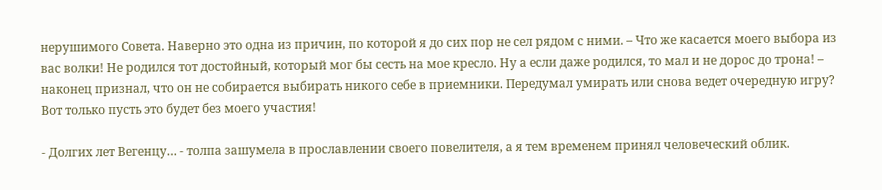нерушимого Совета. Наверно это одна из причин, по которой я до сих пор не сел рядом с ними. – Что же касается моего выбора из вас волки! Не родился тот достойный, который мог бы сесть на мое кресло. Ну а если даже родился, то мал и не дорос до трона! – наконец признал, что он не собирается выбирать никого себе в приемники. Передумал умирать или снова ведет очередную игру? Вот только пусть это будет без моего участия!

- Долгих лет Вегенцу… - толпа зашумела в прославлении своего повелителя, а я тем временем принял человеческий облик.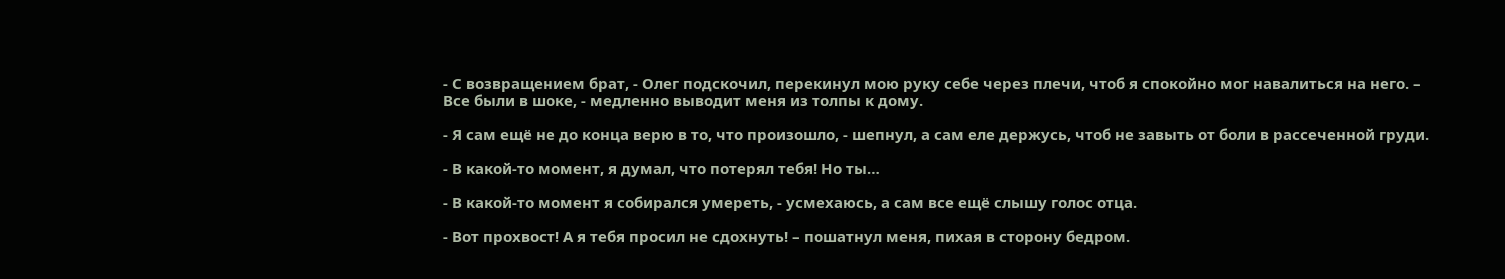- С возвращением брат, - Олег подскочил, перекинул мою руку себе через плечи, чтоб я спокойно мог навалиться на него. – Все были в шоке, - медленно выводит меня из толпы к дому.

- Я сам ещё не до конца верю в то, что произошло, - шепнул, а сам еле держусь, чтоб не завыть от боли в рассеченной груди.

- В какой-то момент, я думал, что потерял тебя! Но ты…

- В какой-то момент я собирался умереть, - усмехаюсь, а сам все ещё слышу голос отца.

- Вот прохвост! А я тебя просил не сдохнуть! – пошатнул меня, пихая в сторону бедром.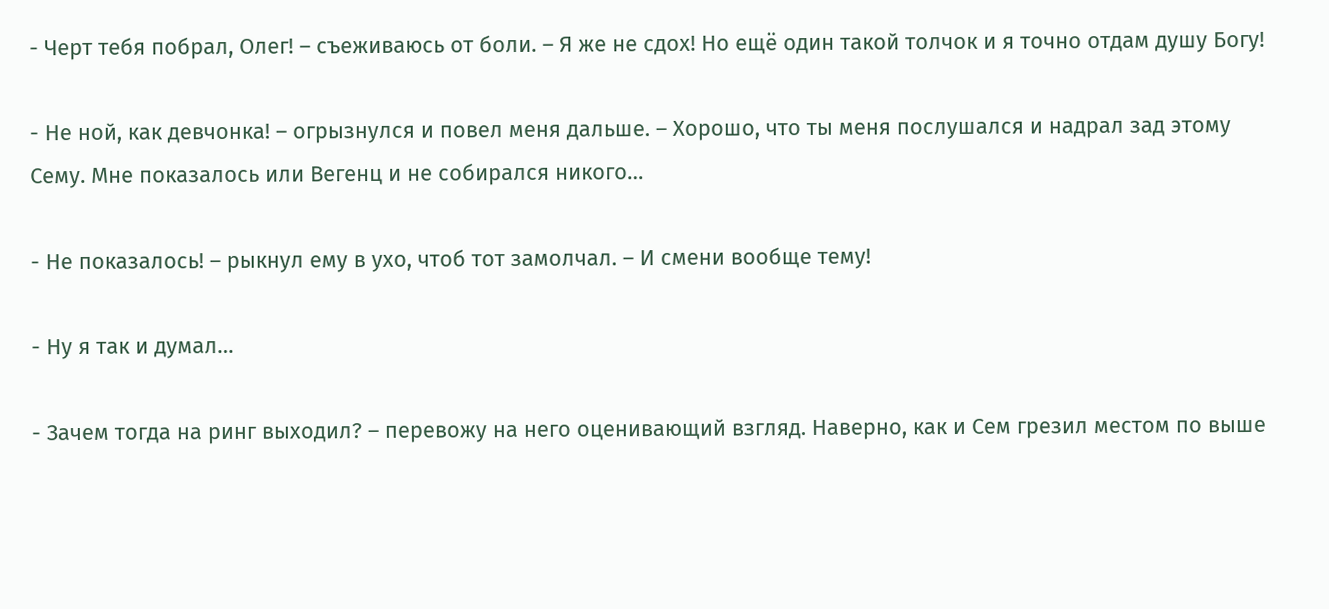- Черт тебя побрал, Олег! – съеживаюсь от боли. – Я же не сдох! Но ещё один такой толчок и я точно отдам душу Богу!

- Не ной, как девчонка! – огрызнулся и повел меня дальше. – Хорошо, что ты меня послушался и надрал зад этому Сему. Мне показалось или Вегенц и не собирался никого…

- Не показалось! – рыкнул ему в ухо, чтоб тот замолчал. – И смени вообще тему!

- Ну я так и думал…

- Зачем тогда на ринг выходил? – перевожу на него оценивающий взгляд. Наверно, как и Сем грезил местом по выше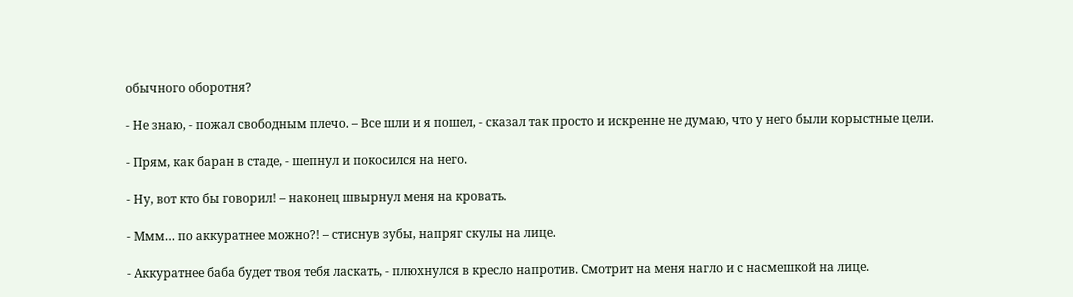обычного оборотня?

- Не знаю, - пожал свободным плечо. – Все шли и я пошел, - сказал так просто и искренне не думаю, что у него были корыстные цели.

- Прям, как баран в стаде, - шепнул и покосился на него.

- Ну, вот кто бы говорил! – наконец швырнул меня на кровать.

- Ммм… по аккуратнее можно?! – стиснув зубы, напряг скулы на лице.

- Аккуратнее баба будет твоя тебя ласкать, - плюхнулся в кресло напротив. Смотрит на меня нагло и с насмешкой на лице.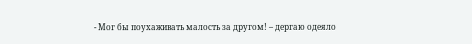- Мог бы поухаживать малость за другом! – дергаю одеяло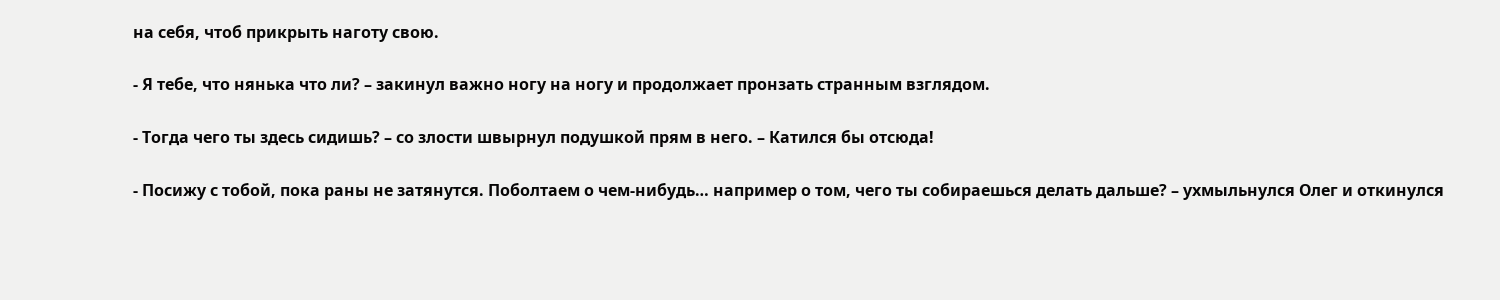на себя, чтоб прикрыть наготу свою.

- Я тебе, что нянька что ли? – закинул важно ногу на ногу и продолжает пронзать странным взглядом.

- Тогда чего ты здесь сидишь? – со злости швырнул подушкой прям в него. – Катился бы отсюда!

- Посижу с тобой, пока раны не затянутся. Поболтаем о чем-нибудь… например о том, чего ты собираешься делать дальше? – ухмыльнулся Олег и откинулся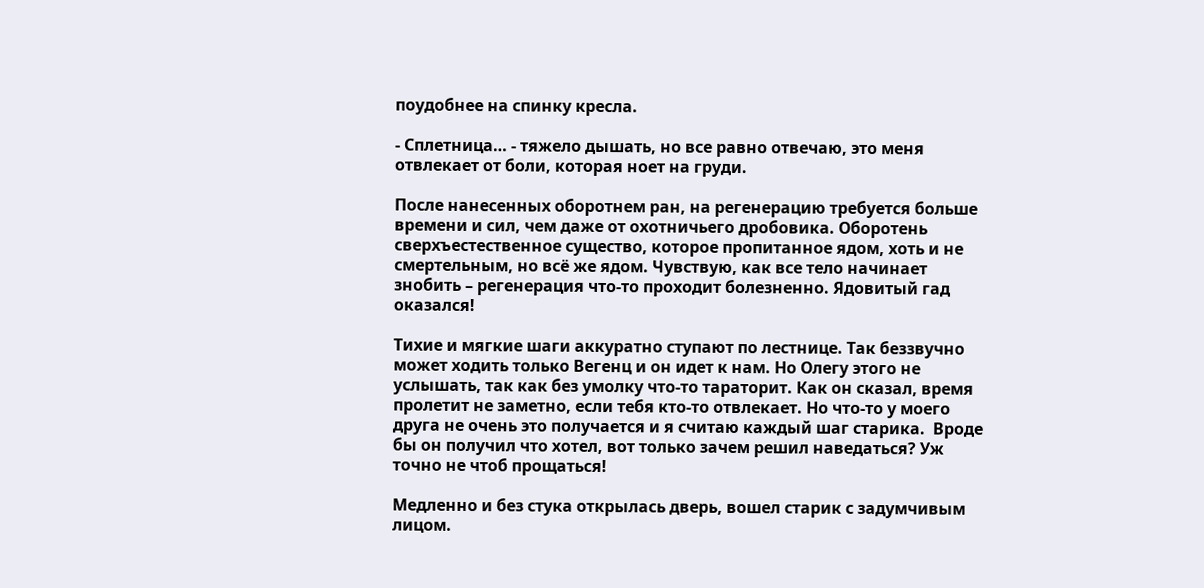поудобнее на спинку кресла.

- Сплетница… - тяжело дышать, но все равно отвечаю, это меня отвлекает от боли, которая ноет на груди.

После нанесенных оборотнем ран, на регенерацию требуется больше времени и сил, чем даже от охотничьего дробовика. Оборотень сверхъестественное существо, которое пропитанное ядом, хоть и не смертельным, но всё же ядом. Чувствую, как все тело начинает знобить – регенерация что-то проходит болезненно. Ядовитый гад оказался!

Тихие и мягкие шаги аккуратно ступают по лестнице. Так беззвучно может ходить только Вегенц и он идет к нам. Но Олегу этого не услышать, так как без умолку что-то тараторит. Как он сказал, время пролетит не заметно, если тебя кто-то отвлекает. Но что-то у моего друга не очень это получается и я считаю каждый шаг старика.  Вроде бы он получил что хотел, вот только зачем решил наведаться? Уж точно не чтоб прощаться!

Медленно и без стука открылась дверь, вошел старик с задумчивым лицом.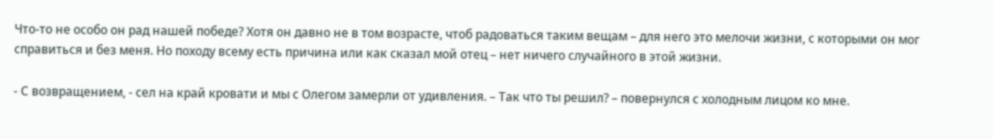Что-то не особо он рад нашей победе? Хотя он давно не в том возрасте, чтоб радоваться таким вещам – для него это мелочи жизни, с которыми он мог справиться и без меня. Но походу всему есть причина или как сказал мой отец – нет ничего случайного в этой жизни.

- С возвращением, - сел на край кровати и мы с Олегом замерли от удивления. – Так что ты решил? – повернулся с холодным лицом ко мне.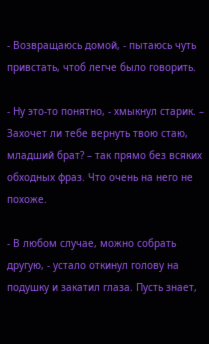- Возвращаюсь домой, - пытаюсь чуть привстать, чтоб легче было говорить.

- Ну это-то понятно, - хмыкнул старик. – Захочет ли тебе вернуть твою стаю, младший брат? – так прямо без всяких обходных фраз. Что очень на него не похоже.

- В любом случае, можно собрать другую, - устало откинул голову на подушку и закатил глаза. Пусть знает,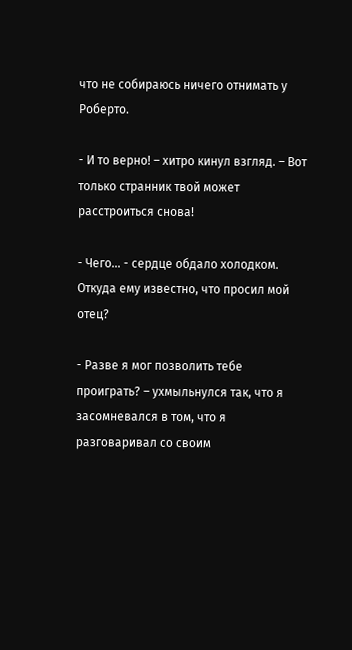что не собираюсь ничего отнимать у Роберто.

- И то верно! – хитро кинул взгляд. – Вот только странник твой может расстроиться снова!

- Чего… - сердце обдало холодком. Откуда ему известно, что просил мой отец?

- Разве я мог позволить тебе проиграть? – ухмыльнулся так, что я засомневался в том, что я разговаривал со своим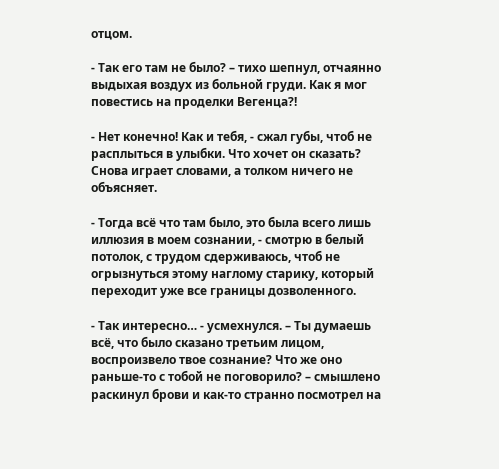отцом.

- Так его там не было? – тихо шепнул, отчаянно выдыхая воздух из больной груди. Как я мог повестись на проделки Вегенца?!

- Нет конечно! Как и тебя, - сжал губы, чтоб не расплыться в улыбки. Что хочет он сказать? Снова играет словами, а толком ничего не объясняет.

- Тогда всё что там было, это была всего лишь иллюзия в моем сознании, - смотрю в белый потолок, с трудом сдерживаюсь, чтоб не огрызнуться этому наглому старику, который переходит уже все границы дозволенного.

- Так интересно… - усмехнулся. – Ты думаешь всё, что было сказано третьим лицом, воспроизвело твое сознание? Что же оно раньше-то с тобой не поговорило? – смышлено раскинул брови и как-то странно посмотрел на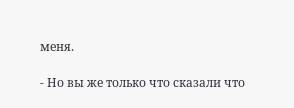меня.

- Но вы же только что сказали что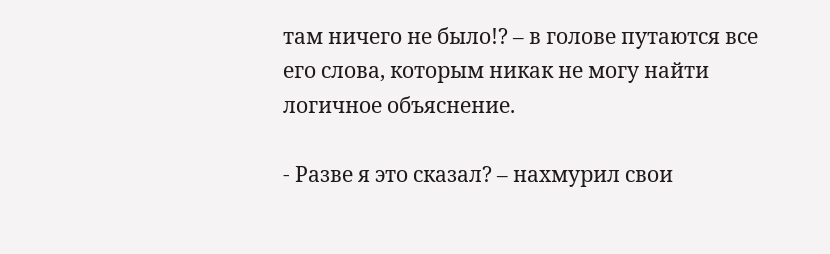там ничего не было!? – в голове путаются все его слова, которым никак не могу найти логичное объяснение.

- Разве я это сказал? – нахмурил свои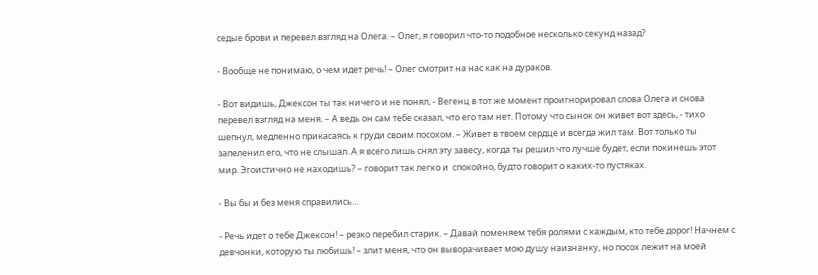седые брови и перевел взгляд на Олега. – Олег, я говорил что-то подобное несколько секунд назад?

- Вообще не понимаю, о чем идет речь! – Олег смотрит на нас как на дураков.

- Вот видишь, Джексон ты так ничего и не понял, - Вегенц в тот же момент проигнорировал слова Олега и снова перевел взгляд на меня. – А ведь он сам тебе сказал, что его там нет. Потому что сынок он живет вот здесь, - тихо шепнул, медленно прикасаясь к груди своим посохом. – Живет в твоем сердце и всегда жил там. Вот только ты запеленил его, что не слышал. А я всего лишь снял эту завесу, когда ты решил что лучше будет, если покинешь этот мир. Эгоистично не находишь? – говорит так легко и  спокойно, будто говорит о каких-то пустяках.

- Вы бы и без меня справились…

- Речь идет о тебе Джексон! – резко перебил старик. – Давай поменяем тебя ролями с каждым, кто тебе дорог! Начнем с девчонки, которую ты любишь! – злит меня, что он выворачивает мою душу наизнанку, но посох лежит на моей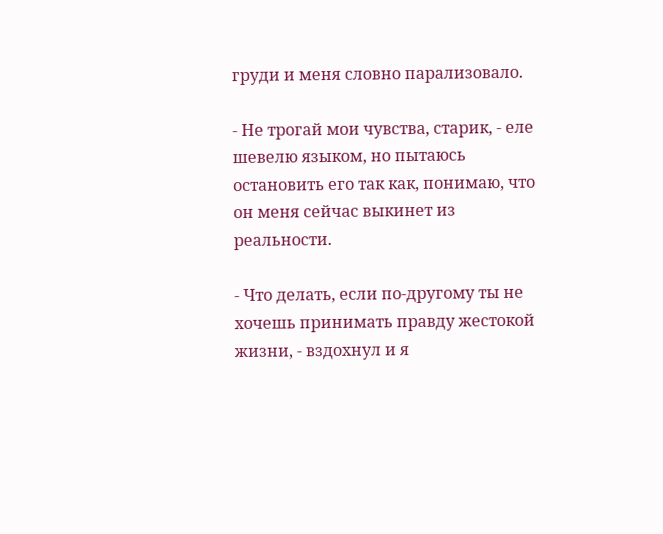груди и меня словно парализовало.

- Не трогай мои чувства, старик, - еле шевелю языком, но пытаюсь остановить его так как, понимаю, что он меня сейчас выкинет из реальности.

- Что делать, если по-другому ты не хочешь принимать правду жестокой жизни, - вздохнул и я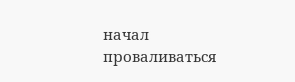начал проваливаться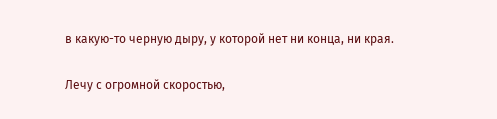в какую-то черную дыру, у которой нет ни конца, ни края.

Лечу с огромной скоростью,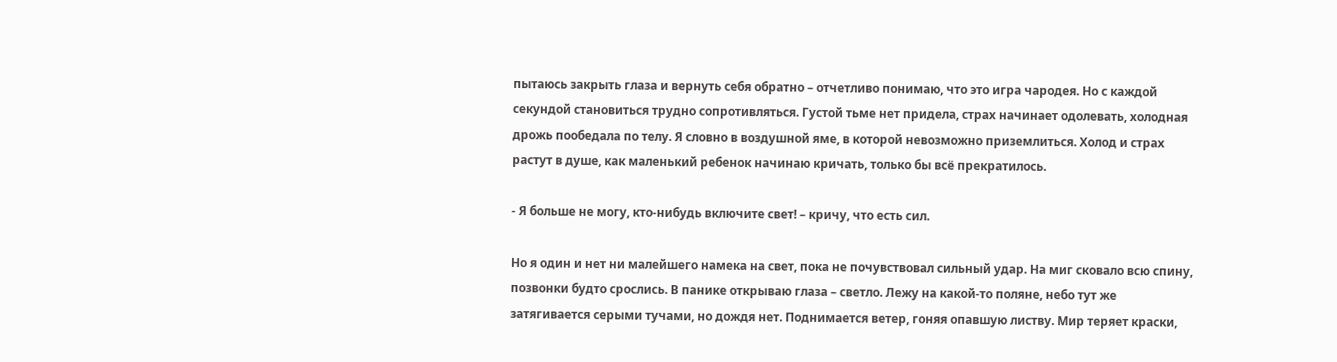пытаюсь закрыть глаза и вернуть себя обратно – отчетливо понимаю, что это игра чародея. Но с каждой секундой становиться трудно сопротивляться. Густой тьме нет придела, страх начинает одолевать, холодная дрожь пообедала по телу. Я словно в воздушной яме, в которой невозможно приземлиться. Холод и страх растут в душе, как маленький ребенок начинаю кричать, только бы всё прекратилось.

- Я больше не могу, кто-нибудь включите свет! – кричу, что есть сил.

Но я один и нет ни малейшего намека на свет, пока не почувствовал сильный удар. На миг сковало всю спину, позвонки будто срослись. В панике открываю глаза – светло. Лежу на какой-то поляне, небо тут же затягивается серыми тучами, но дождя нет. Поднимается ветер, гоняя опавшую листву. Мир теряет краски,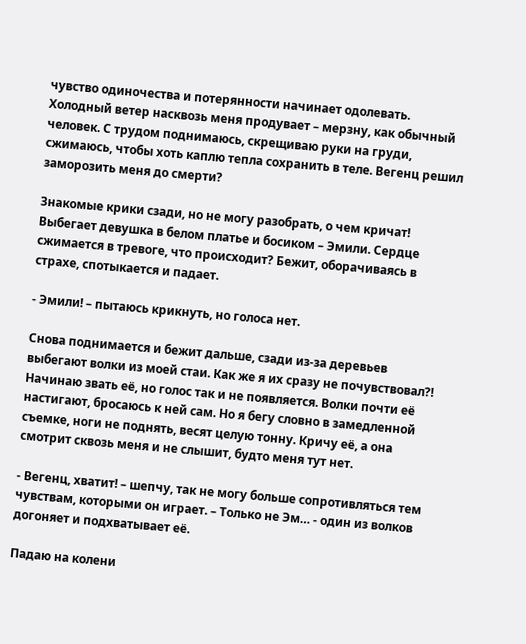чувство одиночества и потерянности начинает одолевать. Холодный ветер насквозь меня продувает – мерзну, как обычный человек. С трудом поднимаюсь, скрещиваю руки на груди, сжимаюсь, чтобы хоть каплю тепла сохранить в теле. Вегенц решил заморозить меня до смерти?

Знакомые крики сзади, но не могу разобрать, о чем кричат! Выбегает девушка в белом платье и босиком – Эмили. Сердце сжимается в тревоге, что происходит? Бежит, оборачиваясь в страхе, спотыкается и падает.

- Эмили! – пытаюсь крикнуть, но голоса нет.

Снова поднимается и бежит дальше, сзади из-за деревьев выбегают волки из моей стаи. Как же я их сразу не почувствовал?! Начинаю звать её, но голос так и не появляется. Волки почти её настигают, бросаюсь к ней сам. Но я бегу словно в замедленной съемке, ноги не поднять, весят целую тонну. Кричу её, а она смотрит сквозь меня и не слышит, будто меня тут нет.

- Вегенц, хватит! – шепчу, так не могу больше сопротивляться тем чувствам, которыми он играет. – Только не Эм… - один из волков догоняет и подхватывает её.

Падаю на колени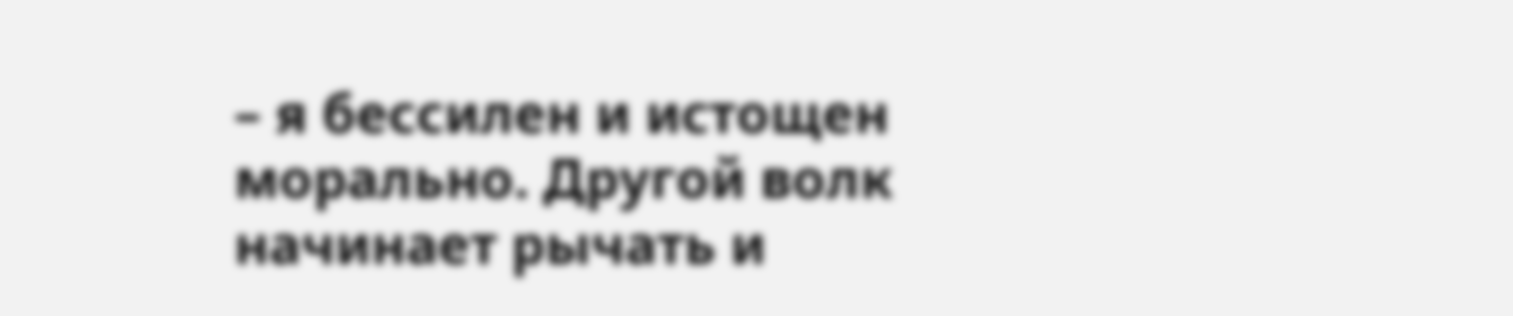– я бессилен и истощен морально. Другой волк начинает рычать и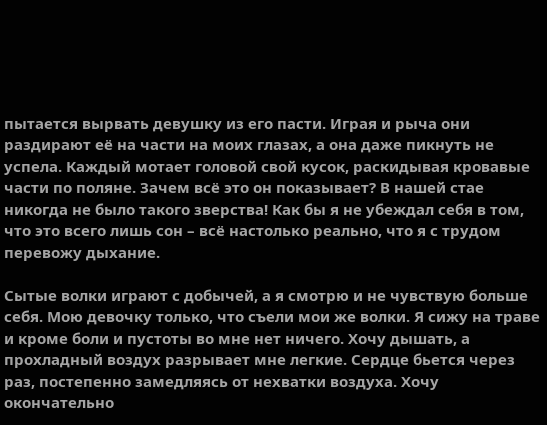пытается вырвать девушку из его пасти. Играя и рыча они раздирают её на части на моих глазах, а она даже пикнуть не успела. Каждый мотает головой свой кусок, раскидывая кровавые части по поляне. Зачем всё это он показывает? В нашей стае никогда не было такого зверства! Как бы я не убеждал себя в том, что это всего лишь сон – всё настолько реально, что я с трудом перевожу дыхание.

Сытые волки играют с добычей, а я смотрю и не чувствую больше себя. Мою девочку только, что съели мои же волки. Я сижу на траве и кроме боли и пустоты во мне нет ничего. Хочу дышать, а прохладный воздух разрывает мне легкие. Сердце бьется через раз, постепенно замедляясь от нехватки воздуха. Хочу окончательно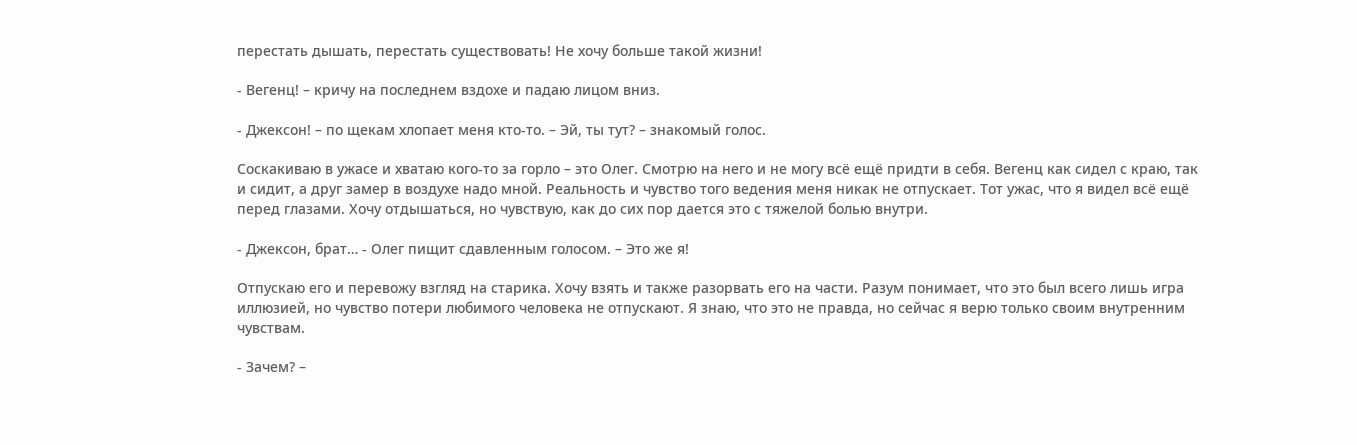перестать дышать, перестать существовать! Не хочу больше такой жизни!

- Вегенц! – кричу на последнем вздохе и падаю лицом вниз.

- Джексон! – по щекам хлопает меня кто-то. – Эй, ты тут? – знакомый голос.

Соскакиваю в ужасе и хватаю кого-то за горло – это Олег. Смотрю на него и не могу всё ещё придти в себя. Вегенц как сидел с краю, так и сидит, а друг замер в воздухе надо мной. Реальность и чувство того ведения меня никак не отпускает. Тот ужас, что я видел всё ещё перед глазами. Хочу отдышаться, но чувствую, как до сих пор дается это с тяжелой болью внутри.

- Джексон, брат… - Олег пищит сдавленным голосом. – Это же я!

Отпускаю его и перевожу взгляд на старика. Хочу взять и также разорвать его на части. Разум понимает, что это был всего лишь игра иллюзией, но чувство потери любимого человека не отпускают. Я знаю, что это не правда, но сейчас я верю только своим внутренним чувствам.

- Зачем? –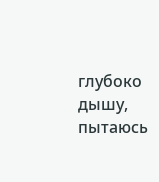глубоко дышу, пытаюсь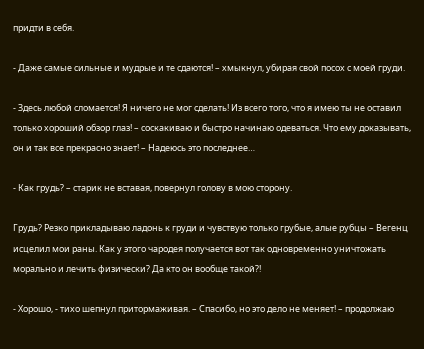придти в себя.

- Даже самые сильные и мудрые и те сдаются! – хмыкнул, убирая свой посох с моей груди.

- Здесь любой сломается! Я ничего не мог сделать! Из всего того, что я имею ты не оставил только хороший обзор глаз! – соскакиваю и быстро начинаю одеваться. Что ему доказывать, он и так все прекрасно знает! – Надеюсь это последнее…

- Как грудь? – старик не вставая, повернул голову в мою сторону.

Грудь? Резко прикладываю ладонь к груди и чувствую только грубые, алые рубцы – Вегенц исцелил мои раны. Как у этого чародея получается вот так одновременно уничтожать морально и лечить физически? Да кто он вообще такой?!

- Хорошо, - тихо шепнул притормаживая. – Спасибо, но это дело не меняет! – продолжаю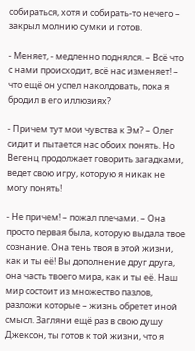собираться, хотя и собирать-то нечего – закрыл молнию сумки и готов.

- Меняет, - медленно поднялся. – Всё что с нами происходит, всё нас изменяет! – что ещё он успел наколдовать, пока я бродил в его иллюзиях?

- Причем тут мои чувства к Эм? – Олег сидит и пытается нас обоих понять. Но Вегенц продолжает говорить загадками, ведет свою игру, которую я никак не могу понять!

- Не причем! – пожал плечами. – Она просто первая была, которую выдала твое сознание. Она тень твоя в этой жизни, как и ты её! Вы дополнение друг друга, она часть твоего мира, как и ты её. Наш мир состоит из множество пазлов, разложи которые – жизнь обретет иной смысл. Загляни ещё раз в свою душу Джексон, ты готов к той жизни, что я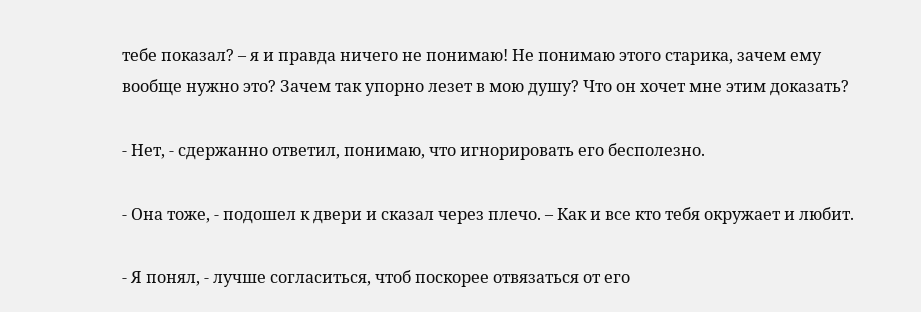тебе показал? – я и правда ничего не понимаю! Не понимаю этого старика, зачем ему вообще нужно это? Зачем так упорно лезет в мою душу? Что он хочет мне этим доказать?

- Нет, - сдержанно ответил, понимаю, что игнорировать его бесполезно.

- Она тоже, - подошел к двери и сказал через плечо. – Как и все кто тебя окружает и любит.

- Я понял, - лучше согласиться, чтоб поскорее отвязаться от его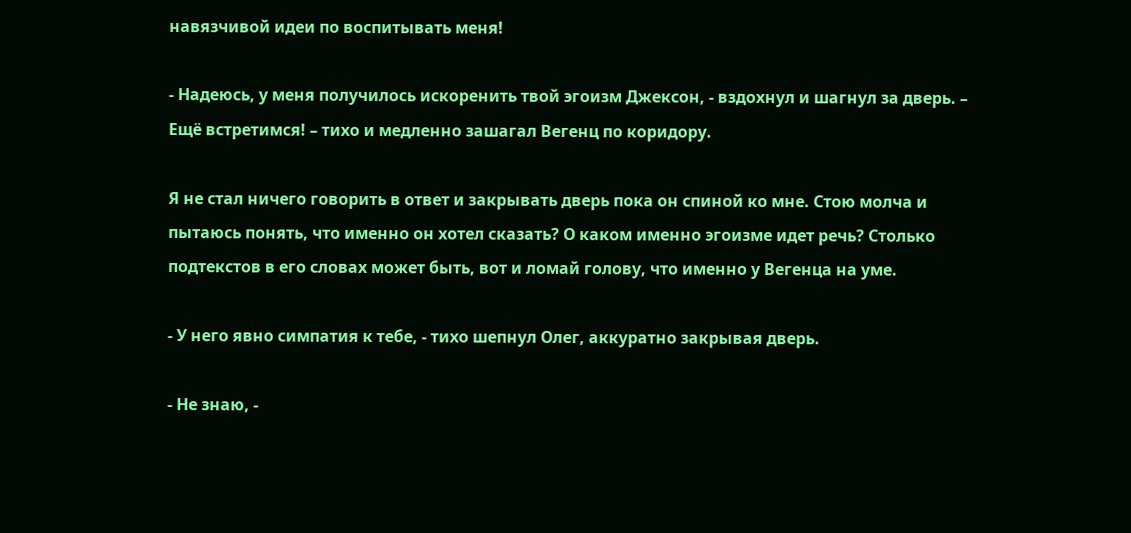навязчивой идеи по воспитывать меня!

- Надеюсь, у меня получилось искоренить твой эгоизм Джексон, - вздохнул и шагнул за дверь. – Ещё встретимся! – тихо и медленно зашагал Вегенц по коридору.

Я не стал ничего говорить в ответ и закрывать дверь пока он спиной ко мне. Стою молча и пытаюсь понять, что именно он хотел сказать? О каком именно эгоизме идет речь? Столько подтекстов в его словах может быть, вот и ломай голову, что именно у Вегенца на уме.

- У него явно симпатия к тебе, - тихо шепнул Олег, аккуратно закрывая дверь.

- Не знаю, -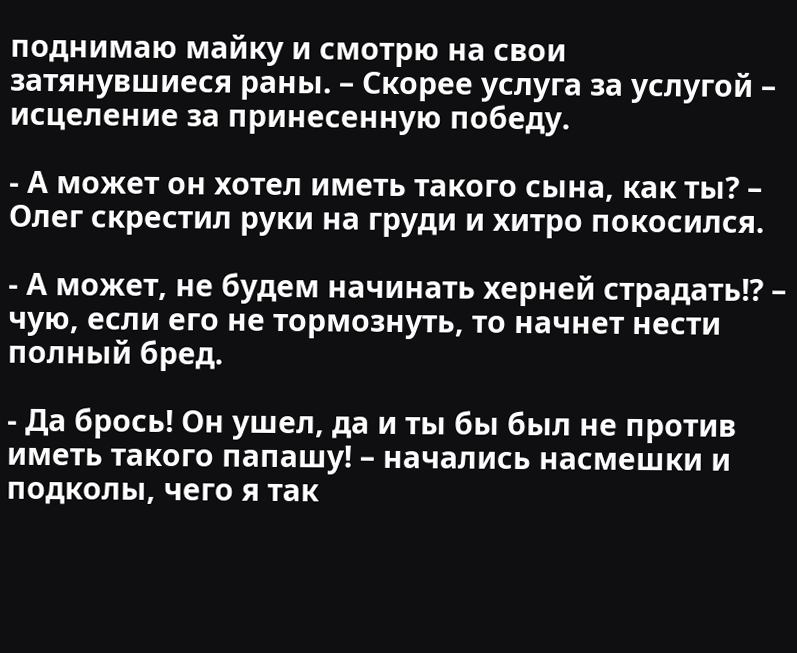поднимаю майку и смотрю на свои затянувшиеся раны. – Скорее услуга за услугой – исцеление за принесенную победу.

- А может он хотел иметь такого сына, как ты? – Олег скрестил руки на груди и хитро покосился.

- А может, не будем начинать херней страдать!? – чую, если его не тормознуть, то начнет нести полный бред.

- Да брось! Он ушел, да и ты бы был не против иметь такого папашу! – начались насмешки и подколы, чего я так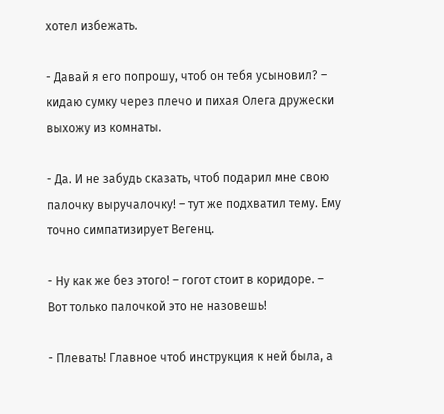хотел избежать.

- Давай я его попрошу, чтоб он тебя усыновил? – кидаю сумку через плечо и пихая Олега дружески выхожу из комнаты.

- Да. И не забудь сказать, чтоб подарил мне свою палочку выручалочку! – тут же подхватил тему. Ему точно симпатизирует Вегенц.

- Ну как же без этого! – гогот стоит в коридоре. – Вот только палочкой это не назовешь!

- Плевать! Главное чтоб инструкция к ней была, а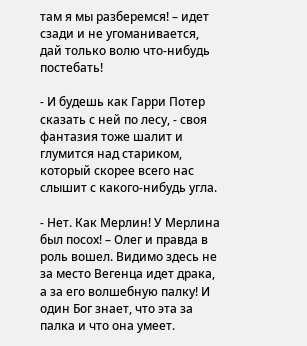там я мы разберемся! – идет сзади и не угоманивается, дай только волю что-нибудь постебать!

- И будешь как Гарри Потер сказать с ней по лесу, - своя фантазия тоже шалит и глумится над стариком, который скорее всего нас слышит с какого-нибудь угла.

- Нет. Как Мерлин! У Мерлина был посох! – Олег и правда в роль вошел. Видимо здесь не за место Вегенца идет драка, а за его волшебную палку! И один Бог знает, что эта за палка и что она умеет.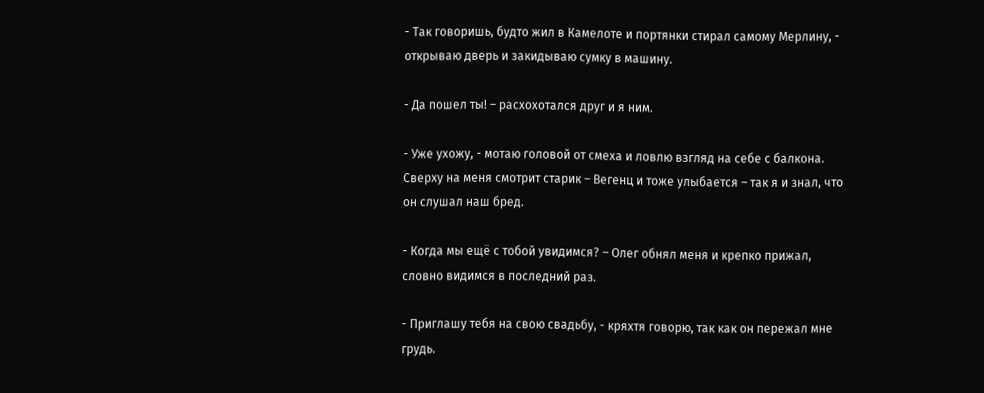- Так говоришь, будто жил в Камелоте и портянки стирал самому Мерлину, - открываю дверь и закидываю сумку в машину.

- Да пошел ты! – расхохотался друг и я ним.

- Уже ухожу, - мотаю головой от смеха и ловлю взгляд на себе с балкона. Сверху на меня смотрит старик – Вегенц и тоже улыбается – так я и знал, что он слушал наш бред.

- Когда мы ещё с тобой увидимся? – Олег обнял меня и крепко прижал, словно видимся в последний раз.

- Приглашу тебя на свою свадьбу, - кряхтя говорю, так как он пережал мне грудь.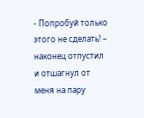- Попробуй только этого не сделать! – наконец отпустил и отшагнул от меня на пару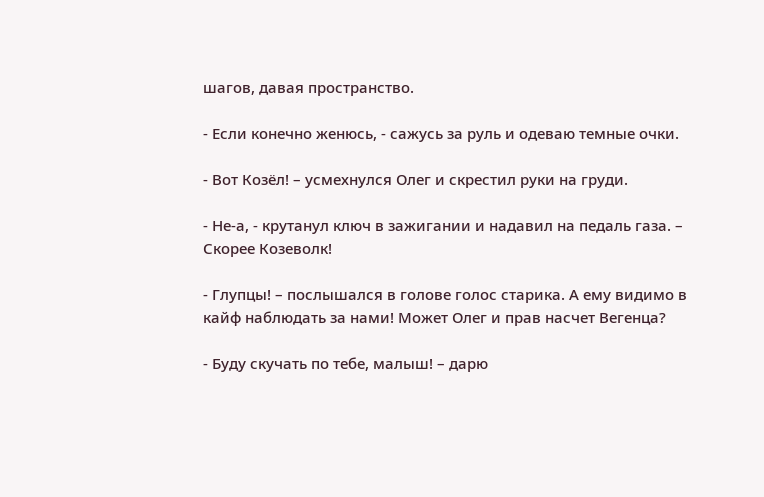шагов, давая пространство.

- Если конечно женюсь, - сажусь за руль и одеваю темные очки.

- Вот Козёл! – усмехнулся Олег и скрестил руки на груди.

- Не-а, - крутанул ключ в зажигании и надавил на педаль газа. – Скорее Козеволк!

- Глупцы! – послышался в голове голос старика. А ему видимо в кайф наблюдать за нами! Может Олег и прав насчет Вегенца?

- Буду скучать по тебе, малыш! – дарю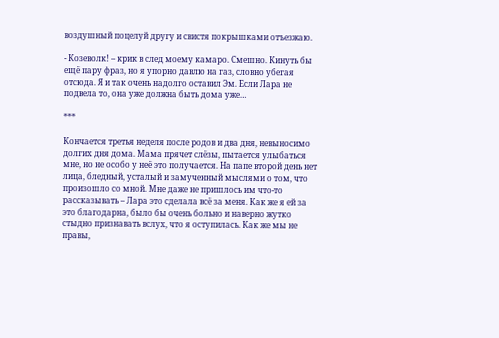воздушный поцелуй другу и свистя покрышками отъезжаю.

- Козеволк! – крик в след моему камаро. Смешно. Кинуть бы ещё пару фраз, но я упорно давлю на газ, словно убегая отсюда. Я и так очень надолго оставил Эм. Если Лара не подвела то, она уже должна быть дома уже…

***

Кончается третья неделя после родов и два дня, невыносимо долгих дня дома. Мама прячет слёзы, пытается улыбаться мне, но не особо у неё это получается. На папе второй день нет лица, бледный, усталый и замученный мыслями о том, что произошло со мной. Мне даже не пришлось им что-то рассказывать – Лара это сделала всё за меня. Как же я ей за это благодарна, было бы очень больно и наверно жутко стыдно признавать вслух, что я оступилась. Как же мы не правы,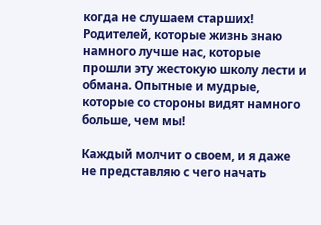когда не слушаем старших! Родителей, которые жизнь знаю намного лучше нас, которые прошли эту жестокую школу лести и обмана. Опытные и мудрые, которые со стороны видят намного больше, чем мы!

Каждый молчит о своем, и я даже не представляю с чего начать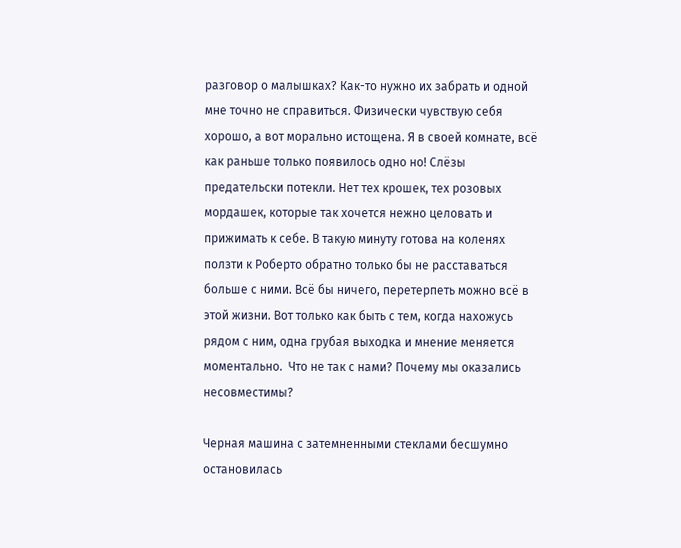разговор о малышках? Как-то нужно их забрать и одной мне точно не справиться. Физически чувствую себя хорошо, а вот морально истощена. Я в своей комнате, всё как раньше только появилось одно но! Слёзы предательски потекли. Нет тех крошек, тех розовых мордашек, которые так хочется нежно целовать и прижимать к себе. В такую минуту готова на коленях ползти к Роберто обратно только бы не расставаться больше с ними. Всё бы ничего, перетерпеть можно всё в этой жизни. Вот только как быть с тем, когда нахожусь рядом с ним, одна грубая выходка и мнение меняется моментально.  Что не так с нами? Почему мы оказались несовместимы?

Черная машина с затемненными стеклами бесшумно остановилась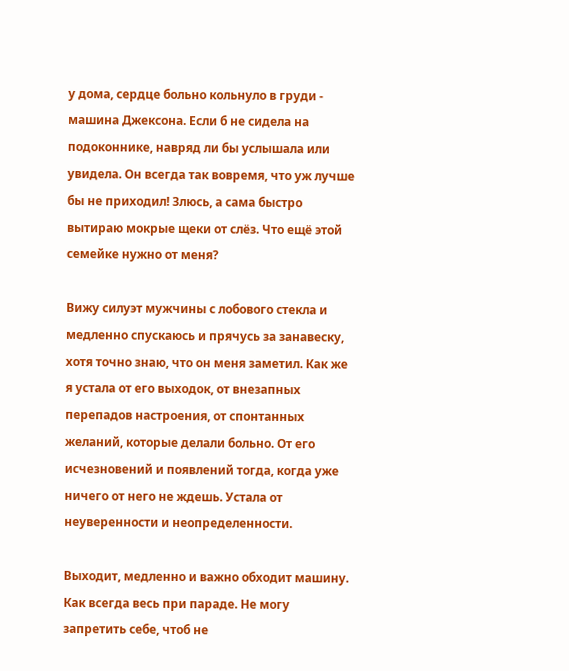у дома, сердце больно кольнуло в груди - машина Джексона. Если б не сидела на подоконнике, навряд ли бы услышала или увидела. Он всегда так вовремя, что уж лучше бы не приходил! Злюсь, а сама быстро вытираю мокрые щеки от слёз. Что ещё этой семейке нужно от меня?

Вижу силуэт мужчины с лобового стекла и медленно спускаюсь и прячусь за занавеску, хотя точно знаю, что он меня заметил. Как же я устала от его выходок, от внезапных перепадов настроения, от спонтанных желаний, которые делали больно. От его исчезновений и появлений тогда, когда уже ничего от него не ждешь. Устала от неуверенности и неопределенности.

Выходит, медленно и важно обходит машину. Как всегда весь при параде. Не могу запретить себе, чтоб не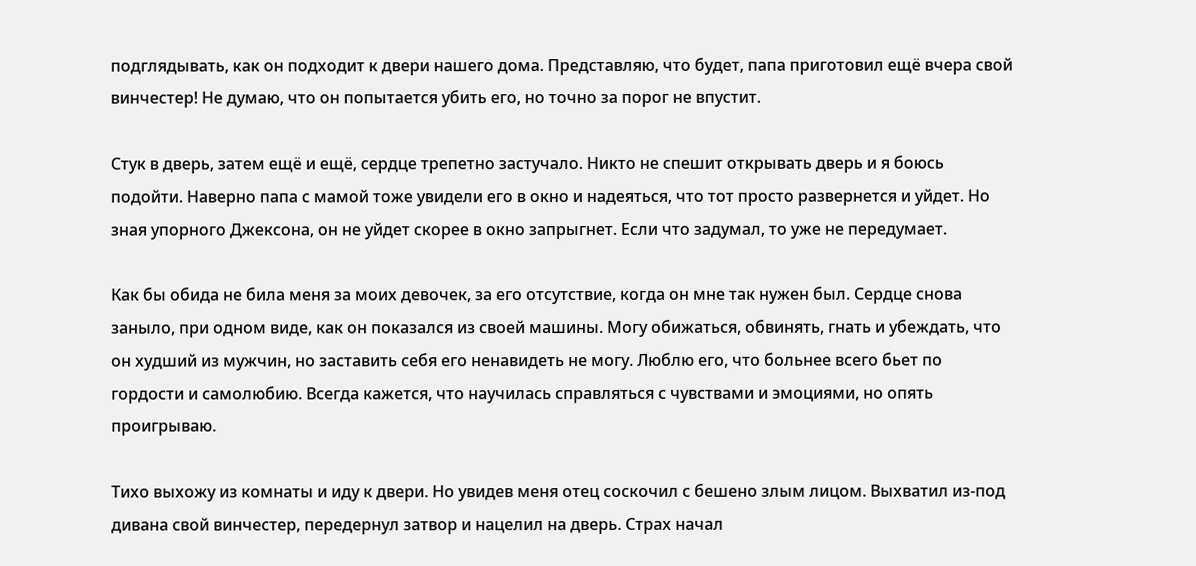подглядывать, как он подходит к двери нашего дома. Представляю, что будет, папа приготовил ещё вчера свой винчестер! Не думаю, что он попытается убить его, но точно за порог не впустит.

Стук в дверь, затем ещё и ещё, сердце трепетно застучало. Никто не спешит открывать дверь и я боюсь подойти. Наверно папа с мамой тоже увидели его в окно и надеяться, что тот просто развернется и уйдет. Но зная упорного Джексона, он не уйдет скорее в окно запрыгнет. Если что задумал, то уже не передумает.

Как бы обида не била меня за моих девочек, за его отсутствие, когда он мне так нужен был. Сердце снова заныло, при одном виде, как он показался из своей машины. Могу обижаться, обвинять, гнать и убеждать, что он худший из мужчин, но заставить себя его ненавидеть не могу. Люблю его, что больнее всего бьет по гордости и самолюбию. Всегда кажется, что научилась справляться с чувствами и эмоциями, но опять проигрываю.

Тихо выхожу из комнаты и иду к двери. Но увидев меня отец соскочил с бешено злым лицом. Выхватил из-под дивана свой винчестер, передернул затвор и нацелил на дверь. Страх начал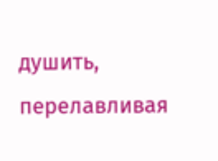душить, перелавливая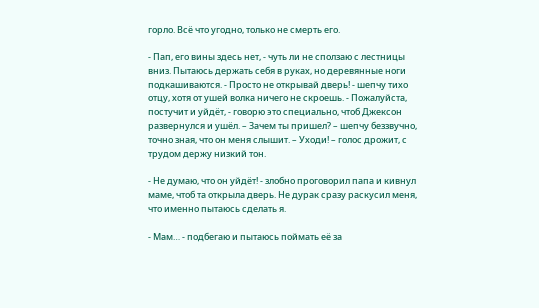горло. Всё что угодно, только не смерть его.

- Пап, его вины здесь нет, - чуть ли не сползаю с лестницы вниз. Пытаюсь держать себя в руках, но деревянные ноги подкашиваются. - Просто не открывай дверь! - шепчу тихо отцу, хотя от ушей волка ничего не скроешь. - Пожалуйста, постучит и уйдёт, - говорю это специально, чтоб Джексон развернулся и ушёл. – Зачем ты пришел? – шепчу беззвучно, точно зная, что он меня слышит. – Уходи! – голос дрожит, с трудом держу низкий тон.

- Не думаю, что он уйдёт! - злобно проговорил папа и кивнул маме, чтоб та открыла дверь. Не дурак сразу раскусил меня, что именно пытаюсь сделать я.

- Мам… - подбегаю и пытаюсь поймать её за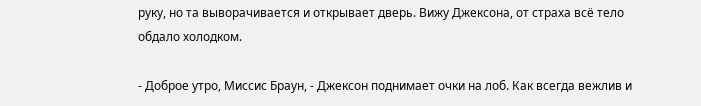руку, но та выворачивается и открывает дверь. Вижу Джексона, от страха всё тело обдало холодком.

- Доброе утро, Миссис Браун, - Джексон поднимает очки на лоб. Как всегда вежлив и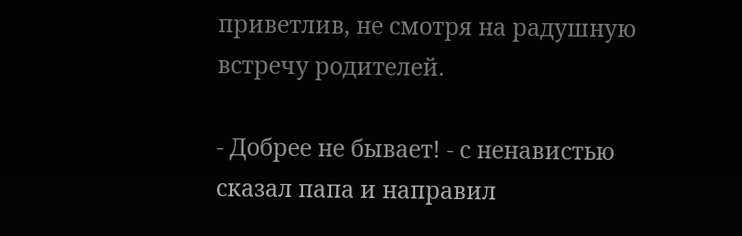приветлив, не смотря на радушную встречу родителей.

- Добрее не бывает! - с ненавистью сказал папа и направил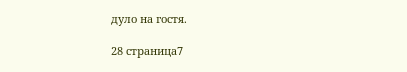дуло на гостя.

28 страница7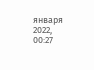января 2022, 00:27